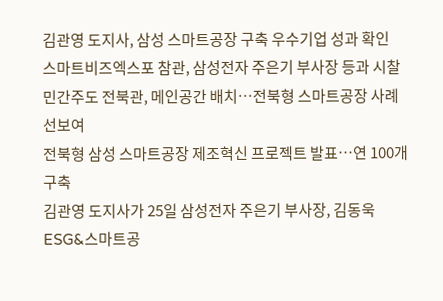김관영 도지사, 삼성 스마트공장 구축 우수기업 성과 확인
스마트비즈엑스포 참관, 삼성전자 주은기 부사장 등과 시찰
민간주도 전북관, 메인공간 배치…전북형 스마트공장 사례 선보여
전북형 삼성 스마트공장 제조혁신 프로젝트 발표…연 100개 구축
김관영 도지사가 25일 삼성전자 주은기 부사장, 김동욱 ESG&스마트공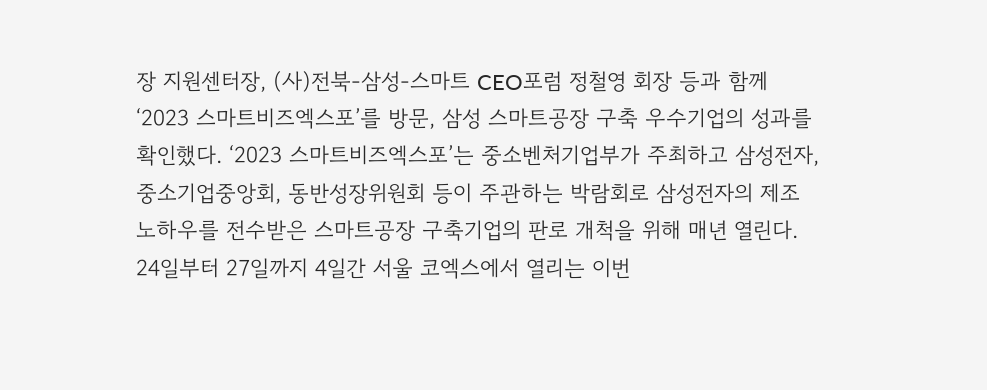장 지원센터장, (사)전북-삼성-스마트 CEO포럼 정철영 회장 등과 함께 ‘2023 스마트비즈엑스포’를 방문, 삼성 스마트공장 구축 우수기업의 성과를 확인했다. ‘2023 스마트비즈엑스포’는 중소벤처기업부가 주최하고 삼성전자, 중소기업중앙회, 동반성장위원회 등이 주관하는 박람회로 삼성전자의 제조 노하우를 전수받은 스마트공장 구축기업의 판로 개척을 위해 매년 열린다. 24일부터 27일까지 4일간 서울 코엑스에서 열리는 이번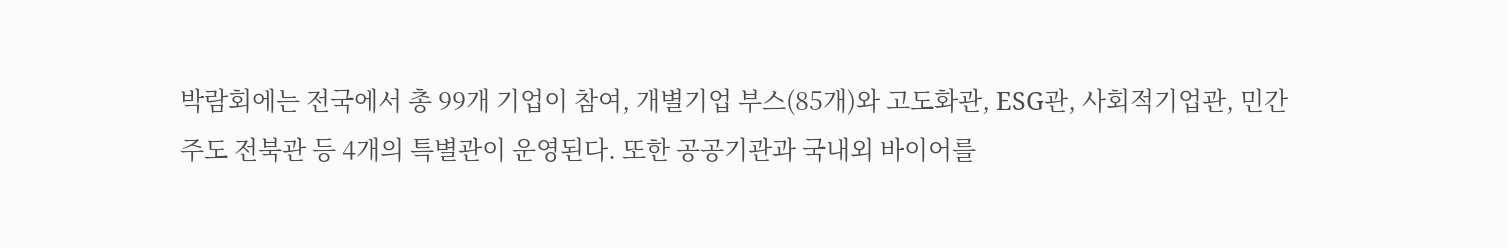박람회에는 전국에서 총 99개 기업이 참여, 개별기업 부스(85개)와 고도화관, ESG관, 사회적기업관, 민간주도 전북관 등 4개의 특별관이 운영된다. 또한 공공기관과 국내외 바이어를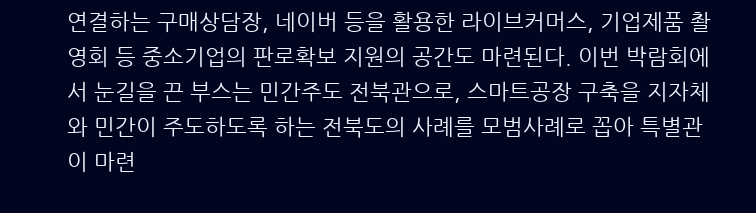연결하는 구매상담장, 네이버 등을 활용한 라이브커머스, 기업제품 촬영회 등 중소기업의 판로확보 지원의 공간도 마련된다. 이번 박람회에서 눈길을 끈 부스는 민간주도 전북관으로, 스마트공장 구축을 지자체와 민간이 주도하도록 하는 전북도의 사례를 모범사례로 꼽아 특별관이 마련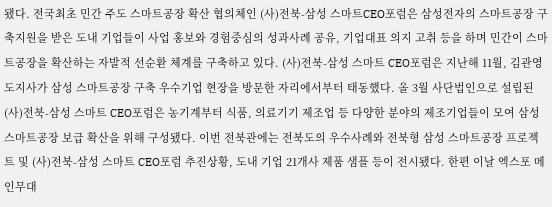됐다. 전국최초 민간 주도 스마트공장 확산 협의체인 (사)전북-삼성 스마트CEO포럼은 삼성전자의 스마트공장 구축지원을 받은 도내 기업들이 사업 홍보와 경험중심의 성과사례 공유, 기업대표 의지 고취 등을 하며 민간이 스마트공장을 확산하는 자발적 선순환 체계를 구축하고 있다. (사)전북-삼성 스마트 CEO포럼은 지난해 11월, 김관영 도지사가 삼성 스마트공장 구축 우수기업 현장을 방문한 자리에서부터 태동했다. 올 3월 사단법인으로 설립된 (사)전북-삼성 스마트 CEO포럼은 농기계부터 식품, 의료기기 제조업 등 다양한 분야의 제조기업들이 모여 삼성스마트공장 보급 확산을 위해 구성됐다. 이번 전북관에는 전북도의 우수사례와 전북형 삼성 스마트공장 프로젝트 및 (사)전북-삼성 스마트 CEO포럼 추진상황, 도내 기업 21개사 제품 샘플 등이 전시됐다. 한편 이날 엑스포 메인무대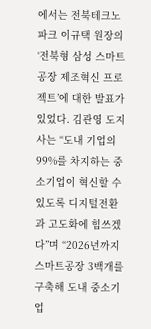에서는 전북테크노파크 이규택 원장의 ‘전북형 삼성 스마트공장 제조혁신 프로젝트’에 대한 발표가 있었다. 김관영 도지사는 “도내 기업의 99%를 차지하는 중소기업이 혁신할 수 있도록 디지털전환과 고도화에 힘쓰겠다”며 “2026년까지 스마트공장 3백개를 구축해 도내 중소기업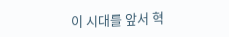이 시대를 앞서 혁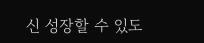신 성장할 수 있도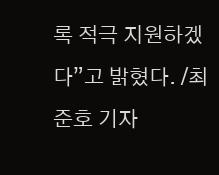록 적극 지원하겠다”고 밝혔다. /최준호 기자